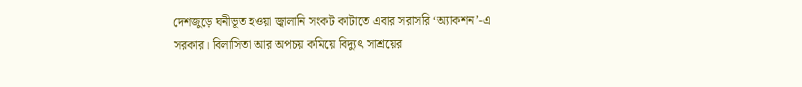দেশজুড়ে ঘনীভূত হওয়া জ্বালানি সংকট কাটাতে এবার সরাসরি ‘অ্যাকশন’-এ সরকার। বিলাসিতা আর অপচয় কমিয়ে বিদ্যুৎ সাশ্রয়ের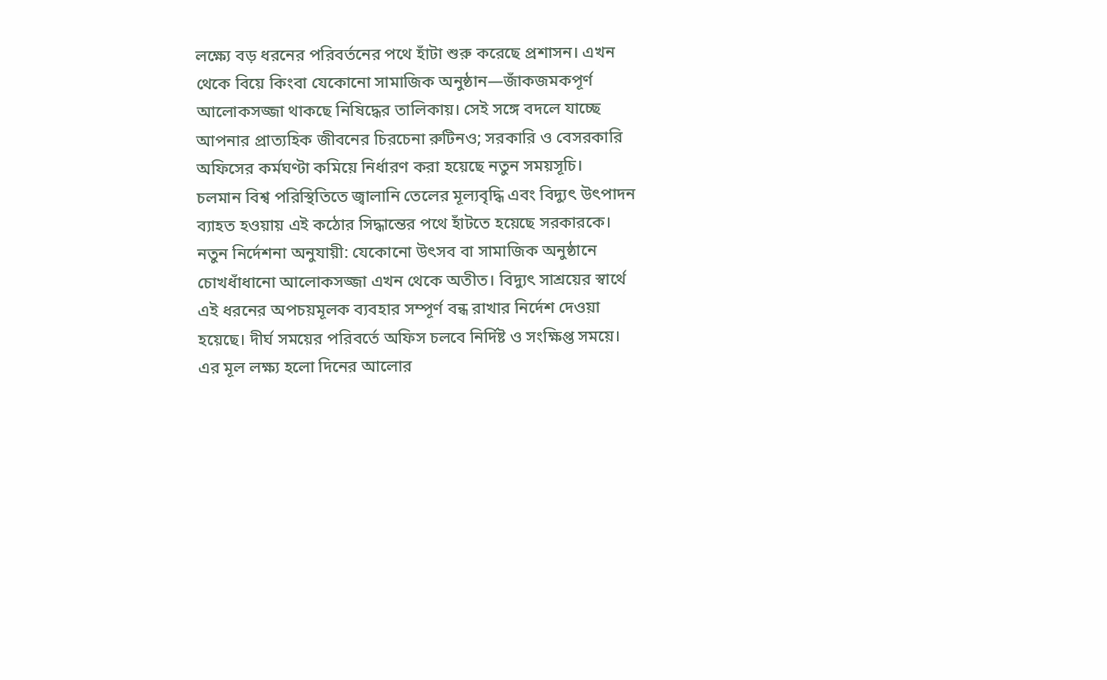লক্ষ্যে বড় ধরনের পরিবর্তনের পথে হাঁটা শুরু করেছে প্রশাসন। এখন থেকে বিয়ে কিংবা যেকোনো সামাজিক অনুষ্ঠান—জাঁকজমকপূর্ণ আলোকসজ্জা থাকছে নিষিদ্ধের তালিকায়। সেই সঙ্গে বদলে যাচ্ছে আপনার প্রাত্যহিক জীবনের চিরচেনা রুটিনও; সরকারি ও বেসরকারি অফিসের কর্মঘণ্টা কমিয়ে নির্ধারণ করা হয়েছে নতুন সময়সূচি।
চলমান বিশ্ব পরিস্থিতিতে জ্বালানি তেলের মূল্যবৃদ্ধি এবং বিদ্যুৎ উৎপাদন ব্যাহত হওয়ায় এই কঠোর সিদ্ধান্তের পথে হাঁটতে হয়েছে সরকারকে। নতুন নির্দেশনা অনুযায়ী: যেকোনো উৎসব বা সামাজিক অনুষ্ঠানে চোখধাঁধানো আলোকসজ্জা এখন থেকে অতীত। বিদ্যুৎ সাশ্রয়ের স্বার্থে এই ধরনের অপচয়মূলক ব্যবহার সম্পূর্ণ বন্ধ রাখার নির্দেশ দেওয়া হয়েছে। দীর্ঘ সময়ের পরিবর্তে অফিস চলবে নির্দিষ্ট ও সংক্ষিপ্ত সময়ে। এর মূল লক্ষ্য হলো দিনের আলোর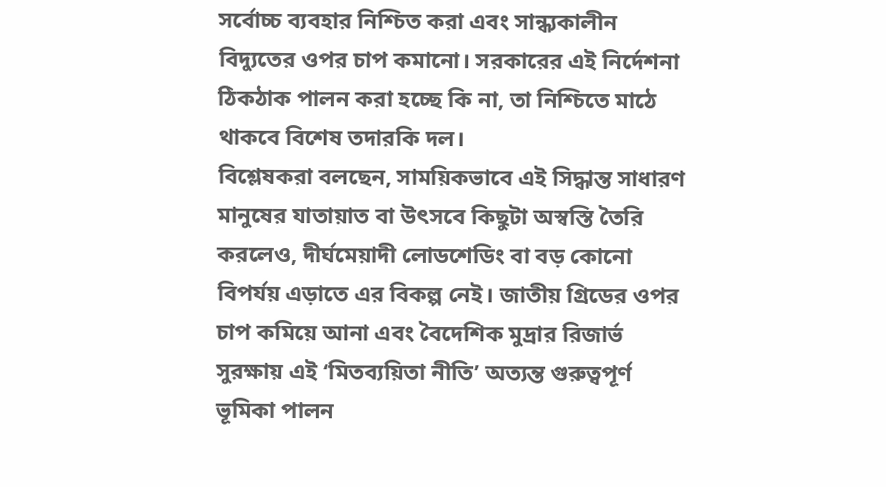সর্বোচ্চ ব্যবহার নিশ্চিত করা এবং সান্ধ্যকালীন বিদ্যুতের ওপর চাপ কমানো। সরকারের এই নির্দেশনা ঠিকঠাক পালন করা হচ্ছে কি না, তা নিশ্চিতে মাঠে থাকবে বিশেষ তদারকি দল।
বিশ্লেষকরা বলছেন, সাময়িকভাবে এই সিদ্ধান্ত সাধারণ মানুষের যাতায়াত বা উৎসবে কিছুটা অস্বস্তি তৈরি করলেও, দীর্ঘমেয়াদী লোডশেডিং বা বড় কোনো বিপর্যয় এড়াতে এর বিকল্প নেই। জাতীয় গ্রিডের ওপর চাপ কমিয়ে আনা এবং বৈদেশিক মুদ্রার রিজার্ভ সুরক্ষায় এই ‘মিতব্যয়িতা নীতি’ অত্যন্ত গুরুত্বপূর্ণ ভূমিকা পালন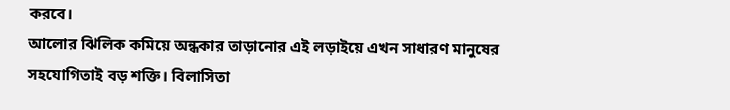করবে।
আলোর ঝিলিক কমিয়ে অন্ধকার তাড়ানোর এই লড়াইয়ে এখন সাধারণ মানুষের সহযোগিতাই বড় শক্তি। বিলাসিতা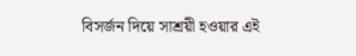বিসর্জন দিয়ে সাশ্রয়ী হওয়ার এই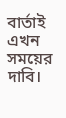বার্তাই এখন সময়ের দাবি।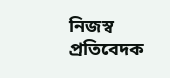নিজস্ব প্রতিবেদক